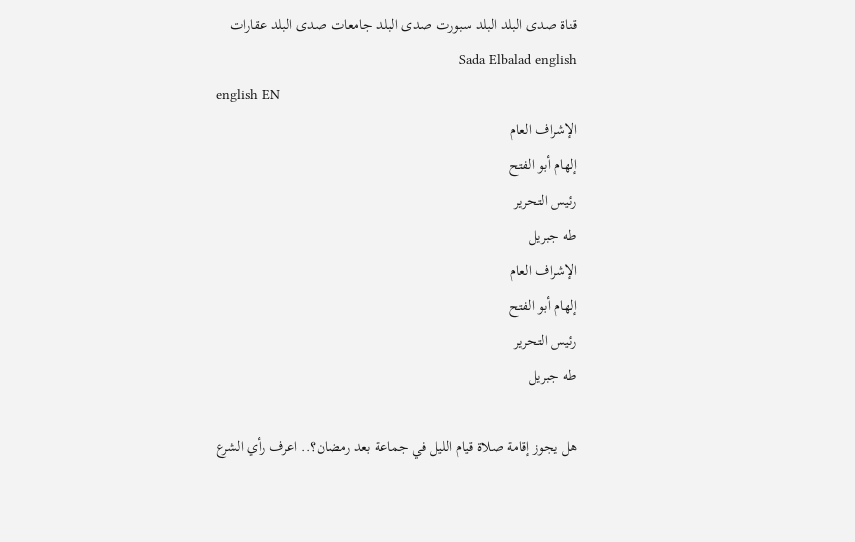قناة صدى البلد البلد سبورت صدى البلد جامعات صدى البلد عقارات Sada Elbalad english
english EN
الإشراف العام
إلهام أبو الفتح
رئيس التحرير
طه جبريل
الإشراف العام
إلهام أبو الفتح
رئيس التحرير
طه جبريل

هل يجوز إقامة صلاة قيام الليل في جماعة بعد رمضان؟.. اعرف رأي الشرع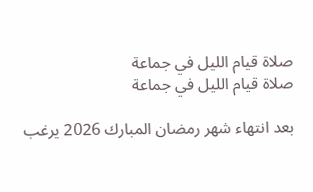صلاة قيام الليل في جماعة
صلاة قيام الليل في جماعة

بعد انتهاء شهر رمضان المبارك 2026 يرغب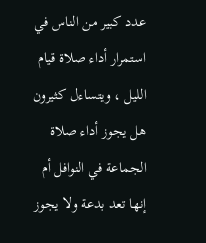عدد كبير من الناس في استمرار أداء صلاة قيام الليل ، ويتساءل كثيرون هل يجوز أداء صلاة الجماعة في النوافل أم إنها تعد بدعة ولا يجوز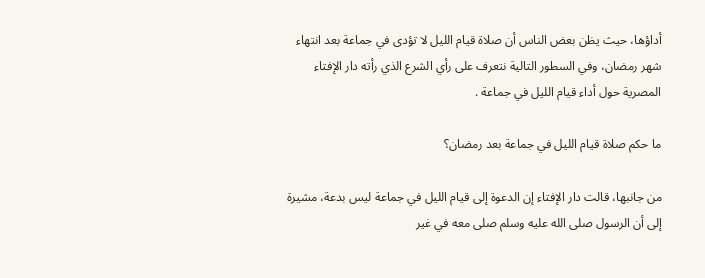أداؤها، حيث يظن بعض الناس أن صلاة قيام الليل لا تؤدى في جماعة بعد انتهاء شهر رمضان، وفي السطور التالية نتعرف على رأي الشرع الذي رأته دار الإفتاء المصرية حول أداء قيام الليل في جماعة .

ما حكم صلاة قيام الليل في جماعة بعد رمضان؟

من جانبها، قالت دار الإفتاء إن الدعوة إلى قيام الليل في جماعة ليس بدعة، مشيرة إلى أن الرسول صلى الله عليه وسلم صلى معه في غير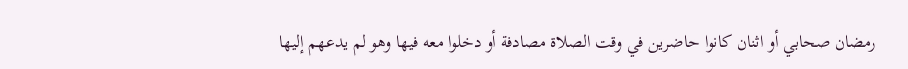رمضان صحابي أو اثنان كانوا حاضرين في وقت الصلاة مصادفة أو دخلوا معه فيها وهو لم يدعهم إليها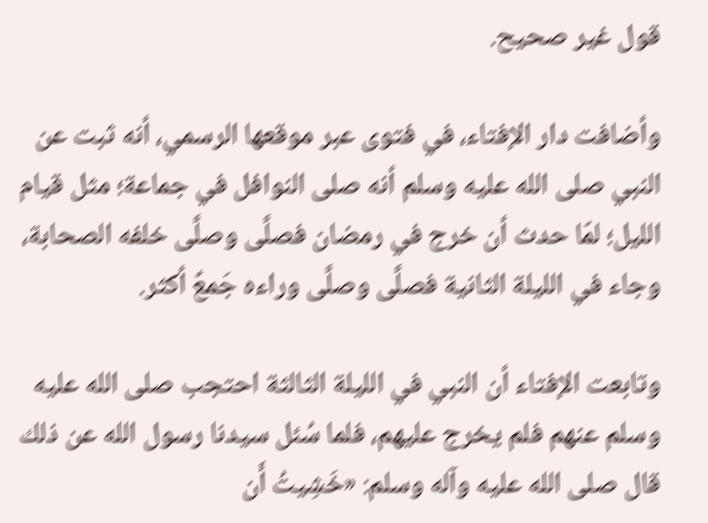قول غير صحيح.

وأضافت دار الإفتاء، في فتوى عبر موقعها الرسمي، أنه ثبت عن النبي صلى الله عليه وسلم أنه صلى النوافل في جماعة؛ مثل قيام الليل؛ لمّا حدث أن خرج في رمضان فصلَّى وصلَّى خلفه الصحابة، وجاء في الليلة الثانية فصلَّى وصلَّى وراءه جَمعٌ أكثر.

وتابعت الإفتاء أن النبي في الليلة الثالثة احتجب صلى الله عليه وسلم عنهم فلم يخرج عليهم، فلما سُئل سيدنا رسول الله عن ذلك قال صلى الله عليه وآله وسلم: «خَشِيتُ أَن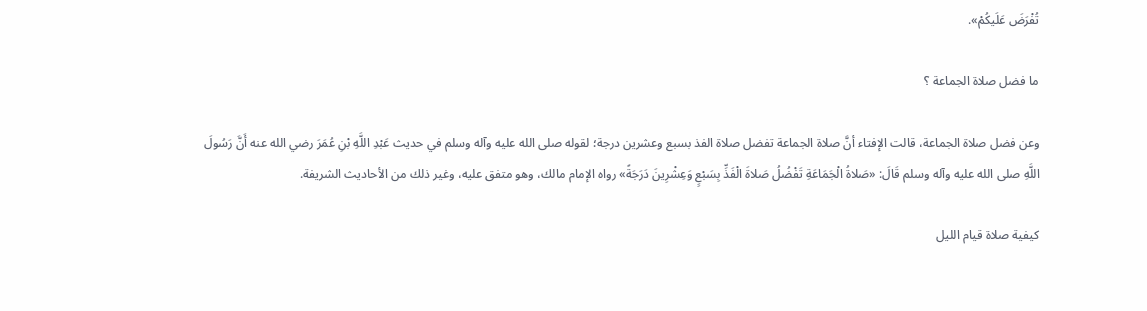تُفْرَضَ عَلَيكُمْ».

ما فضل صلاة الجماعة ؟

وعن فضل صلاة الجماعة، قالت الإفتاء أنَّ صلاة الجماعة تفضل صلاة الفذ بسبع وعشرين درجة؛ لقوله صلى الله عليه وآله وسلم في حديث عَبْدِ اللَّهِ بْنِ عُمَرَ رضي الله عنه أَنَّ رَسُولَ اللَّهِ صلى الله عليه وآله وسلم قَالَ: «صَلاةُ الْجَمَاعَةِ تَفْضُلُ صَلاةَ الْفَذِّ بِسَبْعٍ وَعِشْرِينَ دَرَجَةً» رواه الإمام مالك، وهو متفق عليه، وغير ذلك من الأحاديث الشريفة.

كيفية صلاة قيام الليل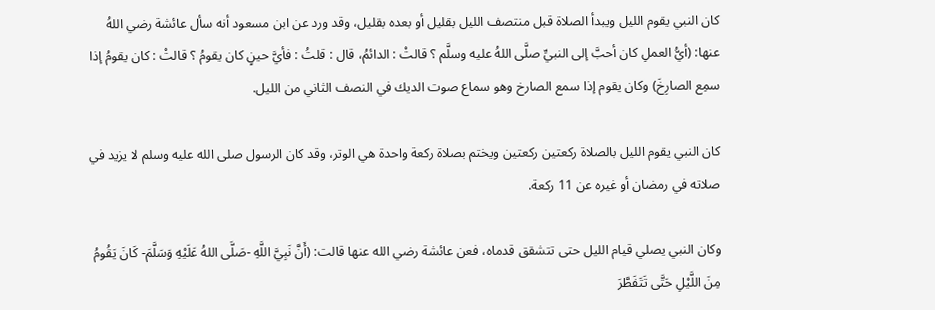كان النبي يقوم الليل ويبدأ الصلاة قبل منتصف الليل بقليل أو بعده بقليل، وقد ورد عن ابن مسعود أنه سأل عائشة رضي اللهُ عنها: (أيُّ العملِ كان أحبَّ إلى النبيِّ صلَّى اللهُ عليه وسلَّم ؟ قالتْ : الدائمُ، قال : قلتُ : فأيَّ حينٍ كان يقومُ ؟ قالتْ : كان يقومُ إذا سمِع الصارِخَ) وكان يقوم إذا سمع الصارخ وهو سماع صوت الديك في النصف الثاني من الليل.

كان النبي يقوم الليل بالصلاة ركعتين ركعتين ويختم بصلاة ركعة واحدة هي الوتر، وقد كان الرسول صلى الله عليه وسلم لا يزيد في صلاته في رمضان أو غيره عن 11 ركعة.

وكان النبي يصلي قيام الليل حتى تتشقق قدماه، فعن عائشة رضي الله عنها قالت: (أَنَّ نَبِيَّ اللَّهِ -صَلَّى اللهُ عَلَيْهِ وَسَلَّمَ- كَانَ يَقُومُ مِنَ اللَّيْلِ حَتَّى ‌تَتَفَطَّرَ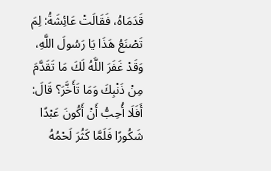قَدَمَاهُ، فَقَالَتْ عَائِشَةُ: لِمَ تَصْنَعُ هَذَا يَا رَسُولَ اللَّهِ، وَقَدْ غَفَرَ اللَّهُ لَكَ مَا تَقَدَّمَ مِنْ ذَنْبِكَ وَمَا تَأَخَّرَ؟ قَالَ: أَفَلَا أُحِبُّ أَنْ أَكُونَ عَبْدًا شَكُورًا فَلَمَّا كَثُرَ لَحْمُهُ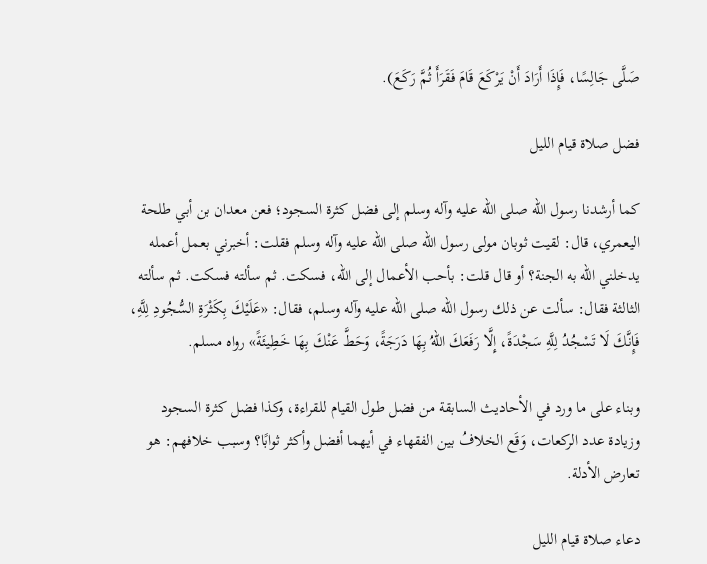صَلَّى جَالِسًا، فَإِذَا أَرَادَ أَنْ يَرْكَعَ قَامَ فَقَرَأَ ثُمَّ رَكَعَ).

فضل صلاة قيام الليل

كما أرشدنا رسول الله صلى الله عليه وآله وسلم إلى فضل كثرة السجود؛ فعن معدان بن أبي طلحة اليعمري، قال: لقيت ثوبان مولى رسول الله صلى الله عليه وآله وسلم فقلت: أخبرني بعمل أعمله يدخلني الله به الجنة؟ أو قال قلت: بأحب الأعمال إلى الله، فسكت. ثم سألته فسكت. ثم سألته الثالثة فقال: سألت عن ذلك رسول الله صلى الله عليه وآله وسلم، فقال: «عَلَيْكَ بِكَثْرَةِ السُّجُودِ لِلَّهِ، فَإِنَّكَ لَا تَسْجُدُ لِلَّهِ سَجْدَةً، إِلَّا رَفَعَكَ اللهُ بِهَا دَرَجَةً، وَحَطَّ عَنْكَ بِهَا خَطِيئَةً» رواه مسلم.

وبناء على ما ورد في الأحاديث السابقة من فضل طول القيام للقراءة، وكذا فضل كثرة السجود وزيادة عدد الركعات، وَقَع الخلافُ بين الفقهاء في أيهما أفضل وأكثر ثوابًا؟ وسبب خلافهم: هو تعارض الأدلة.

دعاء صلاة قيام الليل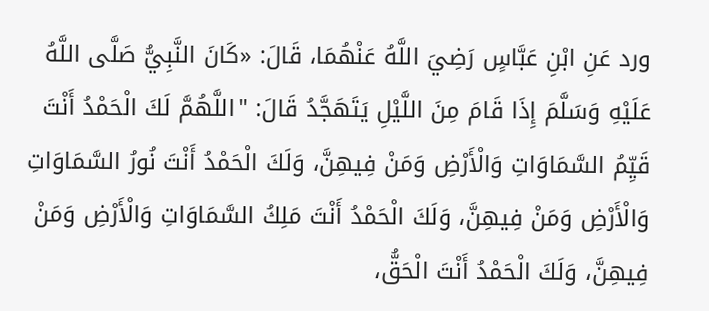ورد عَنِ ابْنِ عَبَّاسٍ رَضِيَ اللَّهُ عَنْهُمَا، قَالَ: «كَانَ النَّبِيُّ صَلَّى اللَّهُ عَلَيْهِ وَسَلَّمَ إِذَا قَامَ مِنَ اللَّيْلِ يَتَهَجَّدُ قَالَ: "اللَّهُمَّ لَكَ الْحَمْدُ أَنْتَ قَيِّمُ السَّمَاوَاتِ وَالْأَرْضِ وَمَنْ فِيهِنَّ، وَلَكَ الْحَمْدُ أَنْتَ نُورُ السَّمَاوَاتِ وَالْأَرْضِ وَمَنْ فِيهِنَّ، وَلَكَ الْحَمْدُ أَنْتَ مَلِكُ السَّمَاوَاتِ وَالْأَرْضِ وَمَنْ فِيهِنَّ، وَلَكَ الْحَمْدُ أَنْتَ الْحَقُّ،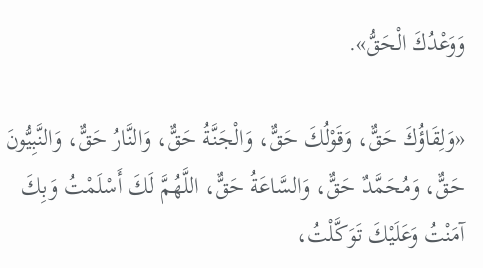وَوَعْدُكَ الْحَقُّ».

«وَلِقَاؤُكَ حَقٌّ، وَقَوْلُكَ حَقٌّ، وَالْجَنَّةُ حَقٌّ، وَالنَّارُ حَقٌّ، وَالنَّبِيُّونَ حَقٌّ، وَمُحَمَّدٌ حَقٌّ، وَالسَّاعَةُ حَقٌّ، اللَّهُمَّ لَكَ أَسْلَمْتُ وَبِكَ آمَنْتُ وَعَلَيْكَ تَوَكَّلْتُ،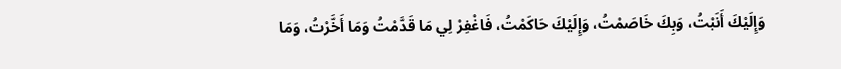وَإِلَيْكَ أَنَبْتُ، وَبِكَ خَاصَمْتُ، وَإِلَيْكَ حَاكَمْتُ، فَاغْفِرْ لِي مَا قَدَّمْتُ وَمَا أَخَّرْتُ، وَمَا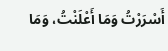أَسْرَرْتُ وَمَا أَعْلَنْتُ، وَمَا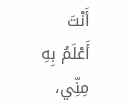أَنْتَ أَعْلَمُ بِهِ مِنِّي،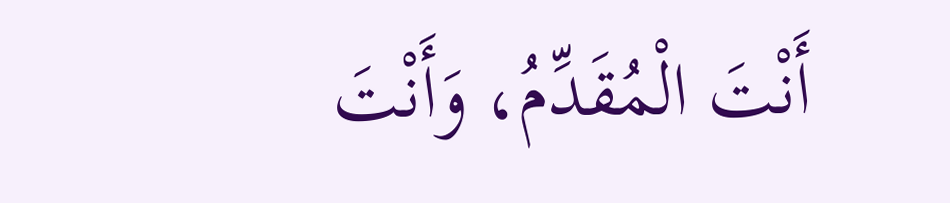أَنْتَ الْمُقَدِّمُ، وَأَنْتَ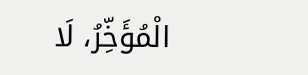الْمُؤَخِّرُ، لَا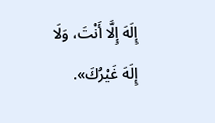إِلَهَ إِلَّا أَنْتَ، وَلَا إِلَهَ غَيْرُكَ».